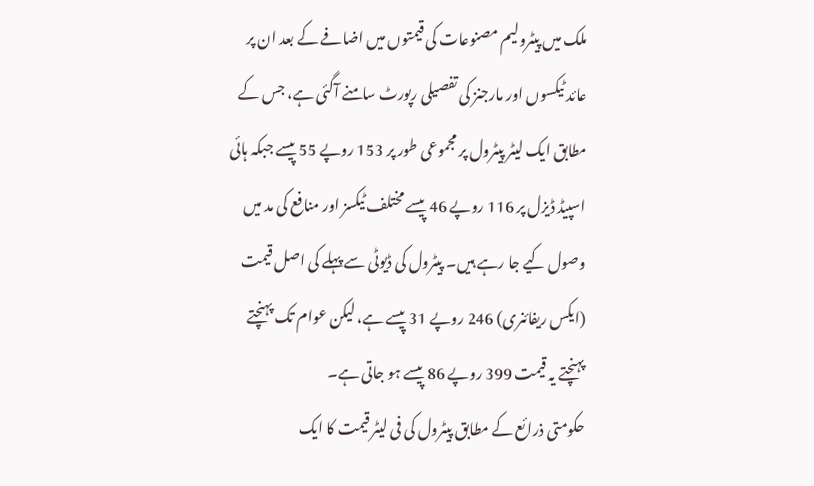ملک میں پیٹرولیم مصنوعات کی قیمتوں میں اضافے کے بعد ان پر عائد ٹیکسوں اور مارجنز کی تفصیلی رپورٹ سامنے آگئی ہے، جس کے مطابق ایک لیٹر پیٹرول پر مجموعی طور پر 153 روپے 55 پیسے جبکہ ہائی اسپیڈ ڈیزل پر 116 روپے 46 پیسے مختلف ٹیکسز اور منافع کی مد میں وصول کیے جا رہے ہیں۔ پیٹرول کی ڈیوٹی سے پہلے کی اصل قیمت (ایکس ریفائنری) 246 روپے 31 پیسے ہے، لیکن عوام تک پہنچتے پہنچتے یہ قیمت 399 روپے 86 پیسے ہو جاتی ہے۔
حکومتی ذرائع کے مطابق پیٹرول کی فی لیٹر قیمت کا ایک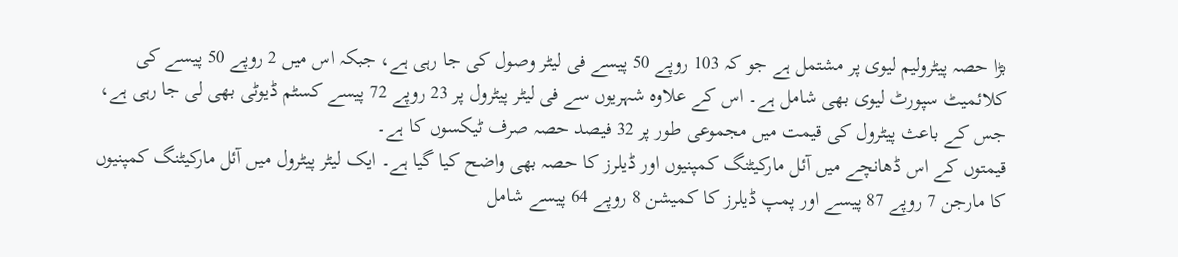بڑا حصہ پیٹرولیم لیوی پر مشتمل ہے جو کہ 103 روپے 50 پیسے فی لیٹر وصول کی جا رہی ہے، جبکہ اس میں 2 روپے 50 پیسے کی کلائمیٹ سپورٹ لیوی بھی شامل ہے۔ اس کے علاوہ شہریوں سے فی لیٹر پیٹرول پر 23 روپے 72 پیسے کسٹم ڈیوٹی بھی لی جا رہی ہے، جس کے باعث پیٹرول کی قیمت میں مجموعی طور پر 32 فیصد حصہ صرف ٹیکسوں کا ہے۔
قیمتوں کے اس ڈھانچے میں آئل مارکیٹنگ کمپنیوں اور ڈیلرز کا حصہ بھی واضح کیا گیا ہے۔ ایک لیٹر پیٹرول میں آئل مارکیٹنگ کمپنیوں کا مارجن 7 روپے 87 پیسے اور پمپ ڈیلرز کا کمیشن 8 روپے 64 پیسے شامل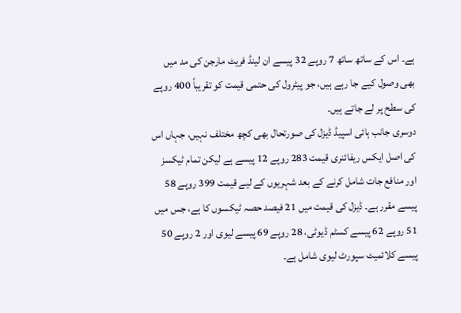ہے۔ اس کے ساتھ ساتھ 7 روپے 32 پیسے ان لینڈ فریٹ مارجن کی مد میں بھی وصول کیے جا رہے ہیں، جو پیٹرول کی حتمی قیمت کو تقریباً 400 روپے کی سطح پر لے جاتے ہیں۔
دوسری جانب ہائی اسپیڈ ڈیزل کی صورتحال بھی کچھ مختلف نہیں، جہاں اس کی اصل ایکس ریفائنری قیمت 283 روپے 12 پیسے ہے لیکن تمام ٹیکسز اور منافع جات شامل کرنے کے بعد شہریوں کے لیے قیمت 399 روپے 58 پیسے مقرر ہے۔ ڈیزل کی قیمت میں 21 فیصد حصہ ٹیکسوں کا ہے، جس میں 51 روپے 62 پیسے کسٹم ڈیوٹی، 28 روپے 69 پیسے لیوی اور 2 روپے 50 پیسے کلائمیٹ سپورٹ لیوی شامل ہے۔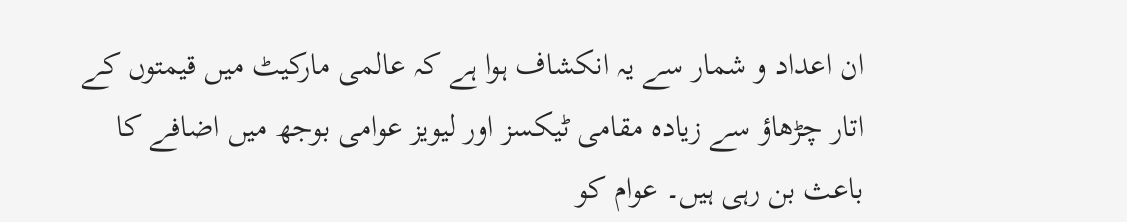ان اعداد و شمار سے یہ انکشاف ہوا ہے کہ عالمی مارکیٹ میں قیمتوں کے اتار چڑھاؤ سے زیادہ مقامی ٹیکسز اور لیویز عوامی بوجھ میں اضافے کا باعث بن رہی ہیں۔ عوام کو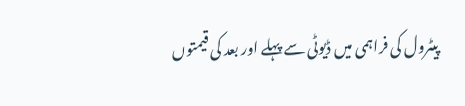پیٹرول کی فراہمی میں ڈیوٹی سے پہلے اور بعد کی قیمتوں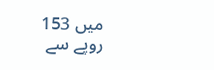میں 153 روپے سے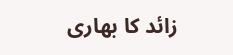زائد کا بھاری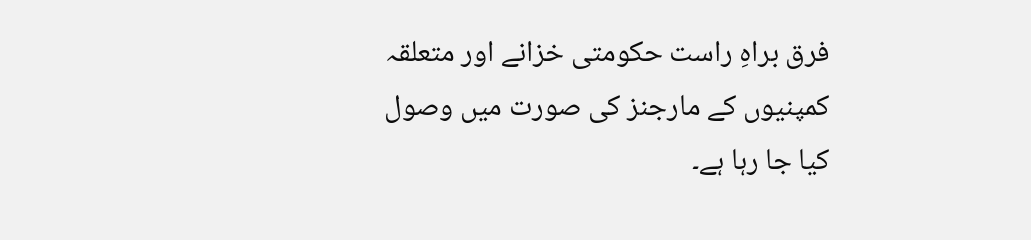فرق براہِ راست حکومتی خزانے اور متعلقہ کمپنیوں کے مارجنز کی صورت میں وصول کیا جا رہا ہے۔